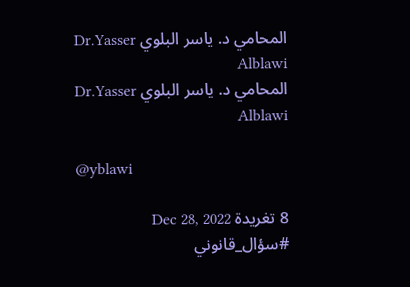المحامي د. ياسر البلوي Dr.Yasser Alblawi
المحامي د. ياسر البلوي Dr.Yasser Alblawi

@yblawi

8 تغريدة Dec 28, 2022
#سؤال_قانوني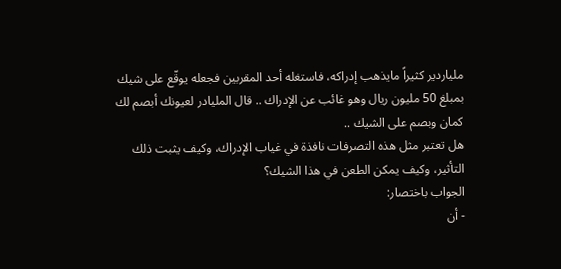ملياردير كثيراً مايذهب إدراكه، فاستغله أحد المقربين فجعله يوقّع على شيك بمبلغ 50 مليون ريال وهو غائب عن الإدراك .. قال المليادر لعيونك أبصم لك كمان وبصم على الشيك ..
هل تعتبر مثل هذه التصرفات نافذة في غياب الإدراك، وكيف يثبت ذلك التأثير، وكيف يمكن الطعن في هذا الشيك؟
الجواب باختصار:
- أن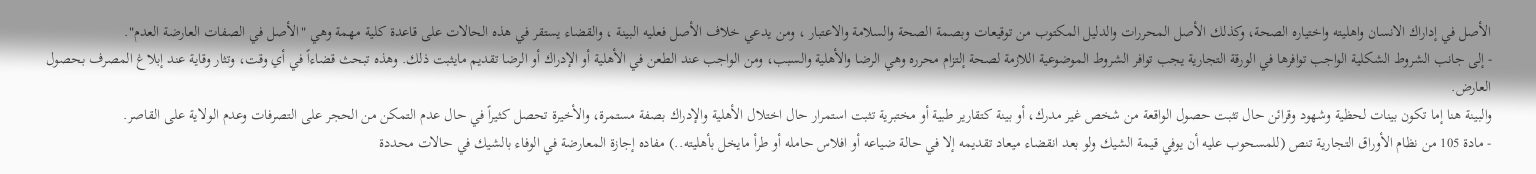الأصل في إداراك الانسان واهليته واختياره الصحة، وكذلك الأصل المحررات والدليل المكتوب من توقيعات وبصمة الصحة والسلامة والاعتبار ، ومن يدعي خلاف الأصل فعليه البينة ، والقضاء يستقر في هذه الحالات على قاعدة كلية مهمة وهي "الأصل في الصفات العارضة العدم".
- إلى جانب الشروط الشكلية الواجب توافرها في الورقة التجارية يجب توافر الشروط الموضوعية اللازمة لصحة إلتزام محرره وهي الرضا والأهلية والسبب، ومن الواجب عند الطعن في الأهلية أو الإدراك أو الرضا تقديم مايثبت ذلك. وهذه تبحث قضاءاً في أي وقت، وتثار وقاية عند إبلاغ المصرف بحصول العارض.
والبينة هنا إما تكون بينات لحظية وشهود وقرائن حال تثبت حصول الواقعة من شخص غير مدرك، أو بينة كتقارير طبية أو مختبرية تثبت استمرار حال اختلال الأهلية والإدراك بصفة مستمرة، والأخيرة تحصل كثيراً في حال عدم التمكن من الحجر على التصرفات وعدم الولاية على القاصر.
- مادة 105 من نظام الأوراق التجارية تنص (للمسحوب عليه أن يوفي قيمة الشيك ولو بعد انقضاء ميعاد تقديمه إلا في حالة ضياعه أو افلاس حامله أو طرأ مايخل بأهليته..) مفاده إجازة المعارضة في الوفاء بالشيك في حالات محددة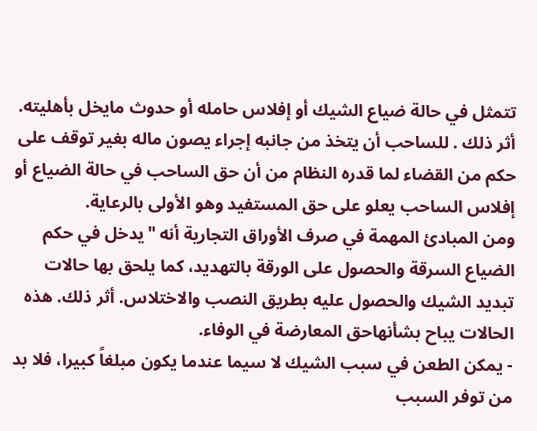تتمثل في حالة ضياع الشيك أو إفلاس حامله أو حدوث مايخل بأهليته.
أثر ذلك . للساحب أن يتخذ من جانبه إجراء يصون ماله بغير توقف على حكم من القضاء لما قدره النظام من أن حق الساحب في حالة الضياع أو إفلاس الساحب يعلو على حق المستفيد وهو الأولى بالرعاية.
ومن المبادئ المهمة في صرف الأوراق التجارية أنه "يدخل في حكم الضياع السرقة والحصول على الورقة بالتهديد، كما يلحق بها حالات تبديد الشيك والحصول عليه بطريق النصب والاختلاس. أثر ذلك. هذه الحالات يباح بشأنهاحق المعارضة في الوفاء.
- يمكن الطعن في سبب الشيك لا سيما عندما يكون مبلغاً كبيرا، فلا بد من توفر السبب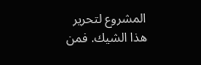المشروع لتحرير هذا الشيك. فمن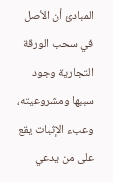المبادئ أن الأصل في سحب الورقة التجارية وجود سببها ومشروعيته، وعبء الإثبات يقع على من يدعي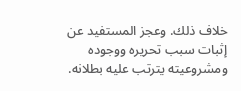خلاف ذلك. وعجز المستفيد عن إثبات سبب تحريره ووجوده ومشروعيته يترتب عليه بطلانه.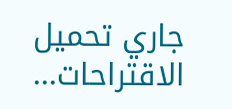جاري تحميل الاقتراحات...